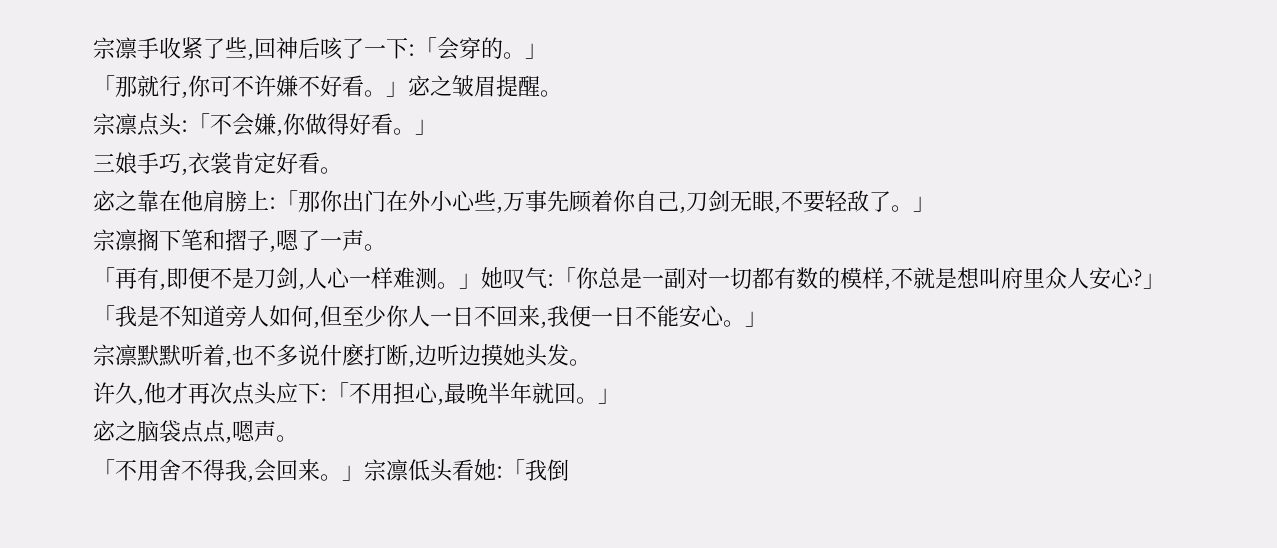宗凛手收紧了些,回神后咳了一下:「会穿的。」
「那就行,你可不许嫌不好看。」宓之皱眉提醒。
宗凛点头:「不会嫌,你做得好看。」
三娘手巧,衣裳肯定好看。
宓之靠在他肩膀上:「那你出门在外小心些,万事先顾着你自己,刀剑无眼,不要轻敌了。」
宗凛搁下笔和摺子,嗯了一声。
「再有,即便不是刀剑,人心一样难测。」她叹气:「你总是一副对一切都有数的模样,不就是想叫府里众人安心?」
「我是不知道旁人如何,但至少你人一日不回来,我便一日不能安心。」
宗凛默默听着,也不多说什麽打断,边听边摸她头发。
许久,他才再次点头应下:「不用担心,最晚半年就回。」
宓之脑袋点点,嗯声。
「不用舍不得我,会回来。」宗凛低头看她:「我倒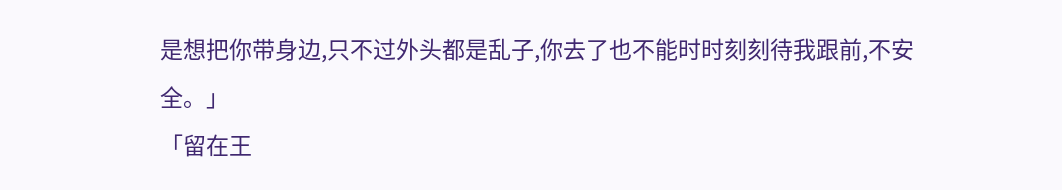是想把你带身边,只不过外头都是乱子,你去了也不能时时刻刻待我跟前,不安全。」
「留在王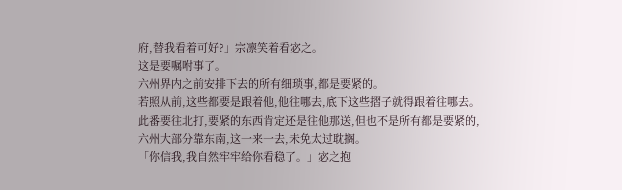府,替我看着可好?」宗凛笑着看宓之。
这是要嘱咐事了。
六州界内之前安排下去的所有细琐事,都是要紧的。
若照从前,这些都要是跟着他,他往哪去,底下这些摺子就得跟着往哪去。
此番要往北打,要紧的东西肯定还是往他那送,但也不是所有都是要紧的,六州大部分靠东南,这一来一去,未免太过耽搁。
「你信我,我自然牢牢给你看稳了。」宓之抱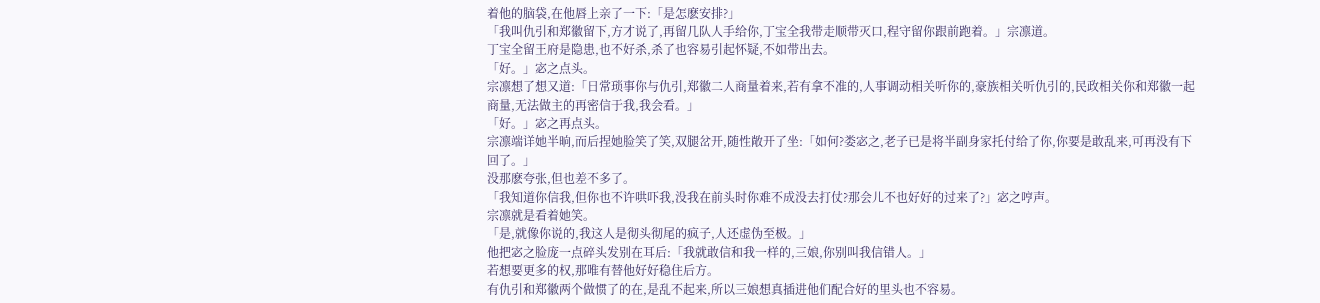着他的脑袋,在他唇上亲了一下:「是怎麽安排?」
「我叫仇引和郑徽留下,方才说了,再留几队人手给你,丁宝全我带走顺带灭口,程守留你跟前跑着。」宗凛道。
丁宝全留王府是隐患,也不好杀,杀了也容易引起怀疑,不如带出去。
「好。」宓之点头。
宗凛想了想又道:「日常琐事你与仇引,郑徽二人商量着来,若有拿不准的,人事调动相关听你的,豪族相关听仇引的,民政相关你和郑徽一起商量,无法做主的再密信于我,我会看。」
「好。」宓之再点头。
宗凛端详她半晌,而后捏她脸笑了笑,双腿岔开,随性敞开了坐:「如何?娄宓之,老子已是将半副身家托付给了你,你要是敢乱来,可再没有下回了。」
没那麽夸张,但也差不多了。
「我知道你信我,但你也不许哄吓我,没我在前头时你难不成没去打仗?那会儿不也好好的过来了?」宓之哼声。
宗凛就是看着她笑。
「是,就像你说的,我这人是彻头彻尾的疯子,人还虚伪至极。」
他把宓之脸庞一点碎头发别在耳后:「我就敢信和我一样的,三娘,你别叫我信错人。」
若想要更多的权,那唯有替他好好稳住后方。
有仇引和郑徽两个做惯了的在,是乱不起来,所以三娘想真插进他们配合好的里头也不容易。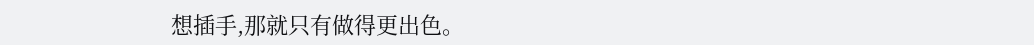想插手,那就只有做得更出色。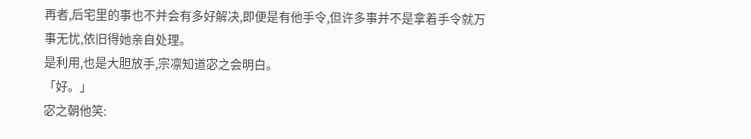再者,后宅里的事也不并会有多好解决,即便是有他手令,但许多事并不是拿着手令就万事无忧,依旧得她亲自处理。
是利用,也是大胆放手,宗凛知道宓之会明白。
「好。」
宓之朝他笑: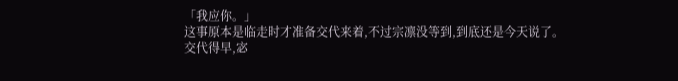「我应你。」
这事原本是临走时才准备交代来着,不过宗凛没等到,到底还是今天说了。
交代得早,宓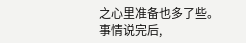之心里准备也多了些。
事情说完后,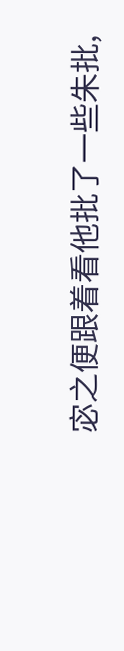宓之便跟着看他批了一些朱批,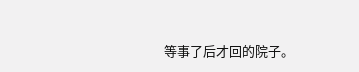等事了后才回的院子。